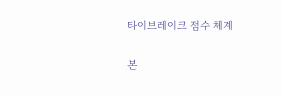타이브레이크 점수 체계

본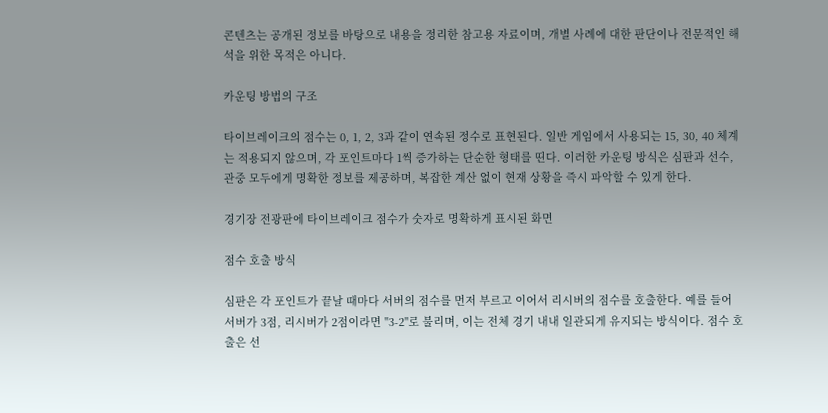콘텐츠는 공개된 정보를 바탕으로 내용을 정리한 참고용 자료이며, 개별 사례에 대한 판단이나 전문적인 해석을 위한 목적은 아니다.

카운팅 방법의 구조

타이브레이크의 점수는 0, 1, 2, 3과 같이 연속된 정수로 표현된다. 일반 게임에서 사용되는 15, 30, 40 체계는 적용되지 않으며, 각 포인트마다 1씩 증가하는 단순한 형태를 띤다. 이러한 카운팅 방식은 심판과 선수, 관중 모두에게 명확한 정보를 제공하며, 복잡한 계산 없이 현재 상황을 즉시 파악할 수 있게 한다.

경기장 전광판에 타이브레이크 점수가 숫자로 명확하게 표시된 화면

점수 호출 방식

심판은 각 포인트가 끝날 때마다 서버의 점수를 먼저 부르고 이어서 리시버의 점수를 호출한다. 예를 들어 서버가 3점, 리시버가 2점이라면 "3-2"로 불리며, 이는 전체 경기 내내 일관되게 유지되는 방식이다. 점수 호출은 선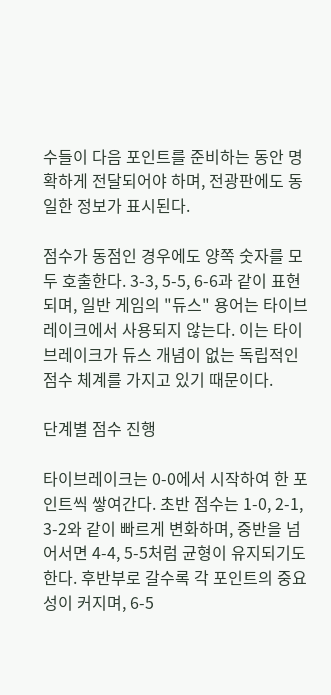수들이 다음 포인트를 준비하는 동안 명확하게 전달되어야 하며, 전광판에도 동일한 정보가 표시된다.

점수가 동점인 경우에도 양쪽 숫자를 모두 호출한다. 3-3, 5-5, 6-6과 같이 표현되며, 일반 게임의 "듀스" 용어는 타이브레이크에서 사용되지 않는다. 이는 타이브레이크가 듀스 개념이 없는 독립적인 점수 체계를 가지고 있기 때문이다.

단계별 점수 진행

타이브레이크는 0-0에서 시작하여 한 포인트씩 쌓여간다. 초반 점수는 1-0, 2-1, 3-2와 같이 빠르게 변화하며, 중반을 넘어서면 4-4, 5-5처럼 균형이 유지되기도 한다. 후반부로 갈수록 각 포인트의 중요성이 커지며, 6-5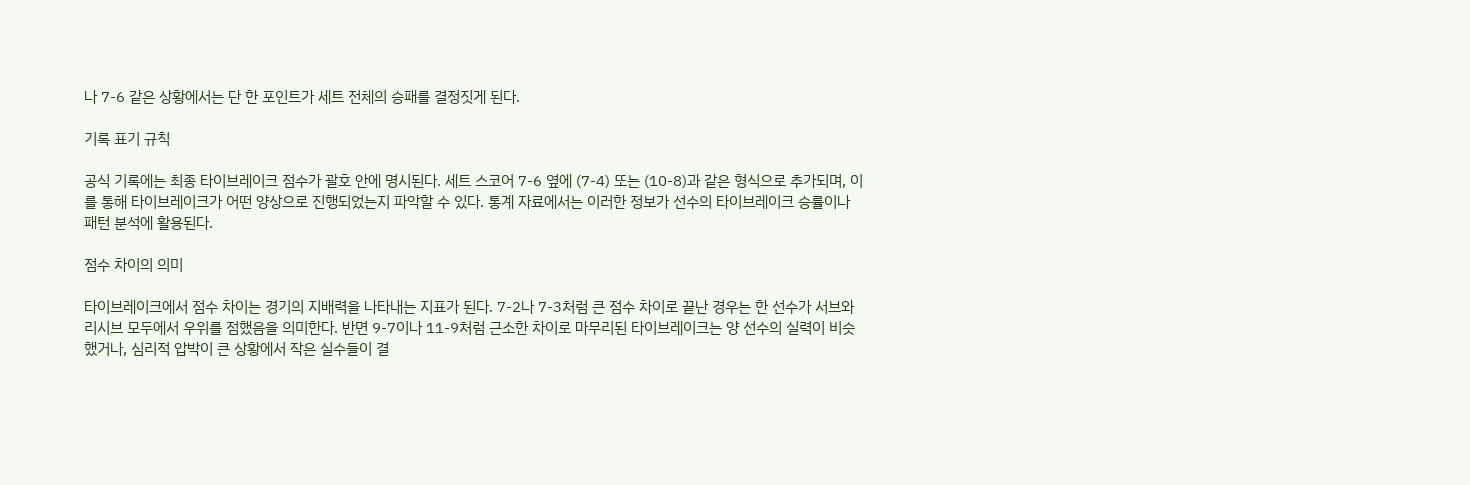나 7-6 같은 상황에서는 단 한 포인트가 세트 전체의 승패를 결정짓게 된다.

기록 표기 규칙

공식 기록에는 최종 타이브레이크 점수가 괄호 안에 명시된다. 세트 스코어 7-6 옆에 (7-4) 또는 (10-8)과 같은 형식으로 추가되며, 이를 통해 타이브레이크가 어떤 양상으로 진행되었는지 파악할 수 있다. 통계 자료에서는 이러한 정보가 선수의 타이브레이크 승률이나 패턴 분석에 활용된다.

점수 차이의 의미

타이브레이크에서 점수 차이는 경기의 지배력을 나타내는 지표가 된다. 7-2나 7-3처럼 큰 점수 차이로 끝난 경우는 한 선수가 서브와 리시브 모두에서 우위를 점했음을 의미한다. 반면 9-7이나 11-9처럼 근소한 차이로 마무리된 타이브레이크는 양 선수의 실력이 비슷했거나, 심리적 압박이 큰 상황에서 작은 실수들이 결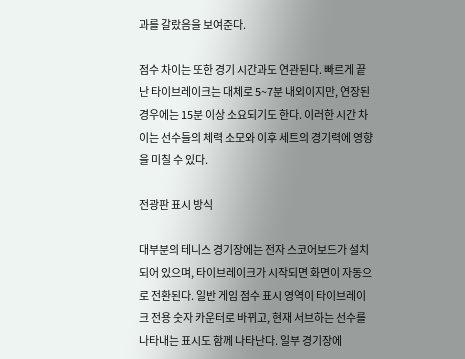과를 갈랐음을 보여준다.

점수 차이는 또한 경기 시간과도 연관된다. 빠르게 끝난 타이브레이크는 대체로 5~7분 내외이지만, 연장된 경우에는 15분 이상 소요되기도 한다. 이러한 시간 차이는 선수들의 체력 소모와 이후 세트의 경기력에 영향을 미칠 수 있다.

전광판 표시 방식

대부분의 테니스 경기장에는 전자 스코어보드가 설치되어 있으며, 타이브레이크가 시작되면 화면이 자동으로 전환된다. 일반 게임 점수 표시 영역이 타이브레이크 전용 숫자 카운터로 바뀌고, 현재 서브하는 선수를 나타내는 표시도 함께 나타난다. 일부 경기장에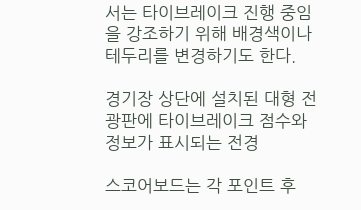서는 타이브레이크 진행 중임을 강조하기 위해 배경색이나 테두리를 변경하기도 한다.

경기장 상단에 설치된 대형 전광판에 타이브레이크 점수와 정보가 표시되는 전경

스코어보드는 각 포인트 후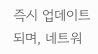즉시 업데이트되며, 네트워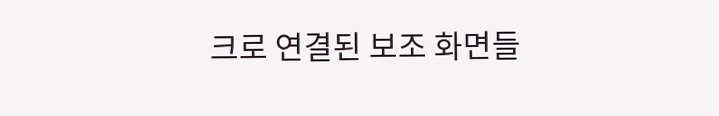크로 연결된 보조 화면들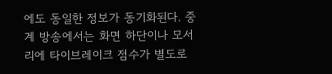에도 동일한 정보가 동기화된다. 중계 방송에서는 화면 하단이나 모서리에 타이브레이크 점수가 별도로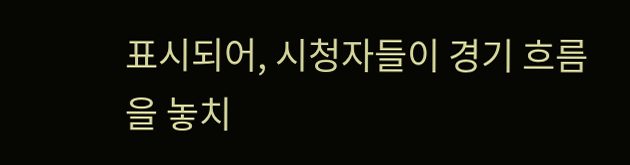표시되어, 시청자들이 경기 흐름을 놓치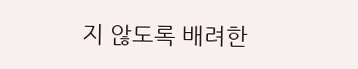지 않도록 배려한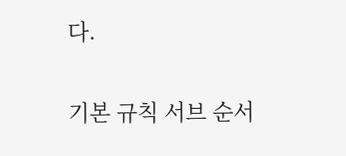다.

기본 규칙 서브 순서